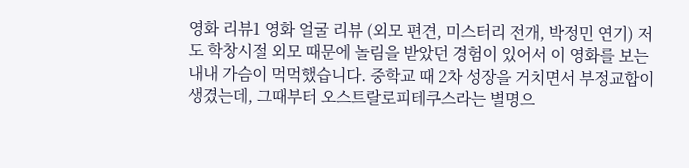영화 리뷰1 영화 얼굴 리뷰 (외모 편견, 미스터리 전개, 박정민 연기) 저도 학창시절 외모 때문에 놀림을 받았던 경험이 있어서 이 영화를 보는 내내 가슴이 먹먹했습니다. 중학교 때 2차 성장을 거치면서 부정교합이 생겼는데, 그때부터 오스트랄로피테쿠스라는 별명으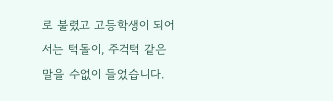로 불렸고 고등학생이 되어서는 턱돌이, 주걱턱 같은 말을 수없이 들었습니다.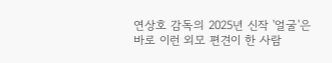연상호 감독의 2025년 신작 '얼굴'은 바로 이런 외모 편견이 한 사람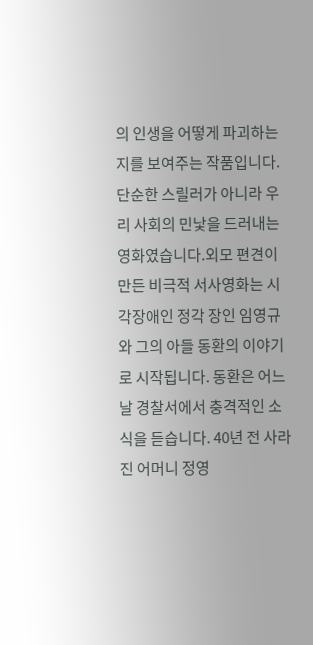의 인생을 어떻게 파괴하는지를 보여주는 작품입니다. 단순한 스릴러가 아니라 우리 사회의 민낯을 드러내는 영화였습니다.외모 편견이 만든 비극적 서사영화는 시각장애인 정각 장인 임영규와 그의 아들 동환의 이야기로 시작됩니다. 동환은 어느 날 경찰서에서 충격적인 소식을 듣습니다. 40년 전 사라진 어머니 정영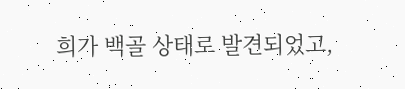희가 백골 상태로 발견되었고,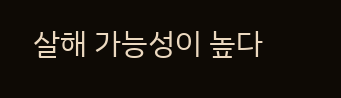살해 가능성이 높다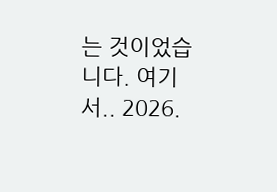는 것이었습니다. 여기서.. 2026.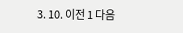3. 10. 이전 1 다음